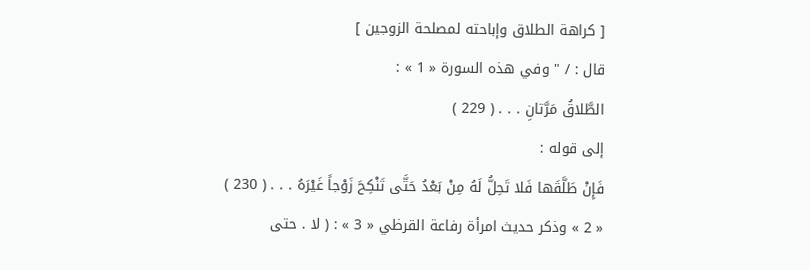[ كراهة الطلاق وإباحته لمصلحة الزوجين ]
قال : / " وفي هذه السورة « 1 » :
الطَّلاقُ مَرَّتانِ . . . ( 229 )
إلى قوله :
فَإِنْ طَلَّقَها فَلا تَحِلُّ لَهُ مِنْ بَعْدُ حَتَّى تَنْكِحَ زَوْجاً غَيْرَهُ . . . ( 230 )
« 2 » وذكر حديث امرأة رفاعة القرظي « 3 » : ( لا . حتى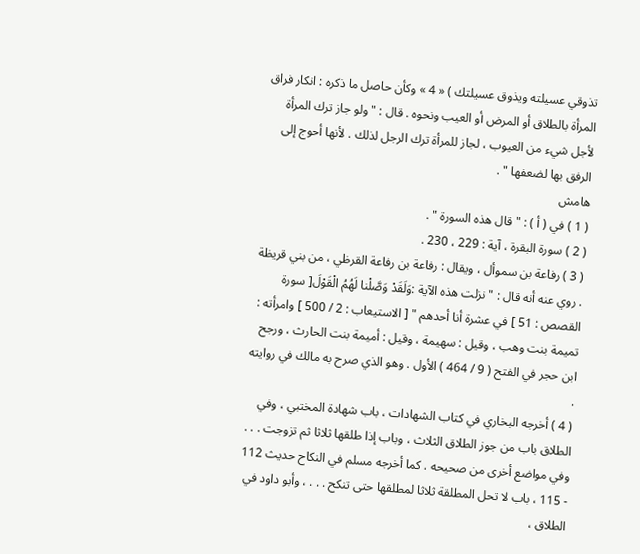تذوقي عسيلته ويذوق عسيلتك ) « 4 » وكأن حاصل ما ذكره : انكار فراق المرأة بالطلاق أو المرض أو العيب ونحوه . قال : " ولو جاز ترك المرأة لأجل شيء من العيوب ، لجاز للمرأة ترك الرجل لذلك . لأنها أحوج إلى الرفق بها لضعفها " .
هامش
( 1 ) في ( أ ) : " قال هذه السورة " .
( 2 ) سورة البقرة ، آية : 229 ، 230 .
( 3 ) رفاعة بن سموأل ، ويقال : رفاعة بن رفاعة القرظي ، من بني قريظة . روي عنه أنه قال : " نزلت هذه الآية :وَلَقَدْ وَصَّلْنا لَهُمُ الْقَوْلَ[ سورة القصص : 51 ] في عشرة أنا أحدهم " [ الاستيعاب : 2 / 500 ] وامرأته : تميمة بنت وهب ، وقيل : سهيمة ، وقيل : أميمة بنت الحارث ، ورجح ابن حجر في الفتح ( 9 / 464 ) الأول . وهو الذي صرح به مالك في روايته .
( 4 ) أخرجه البخاري في كتاب الشهادات ، باب شهادة المختبي ، وفي الطلاق باب من جوز الطلاق الثلاث ، وباب إذا طلقها ثلاثا ثم تزوجت . . . وفي مواضع أخرى من صحيحه . كما أخرجه مسلم في النكاح حديث 112 - 115 ، باب لا تحل المطلقة ثلاثا لمطلقها حتى تنكح . . . ، وأبو داود في الطلاق ،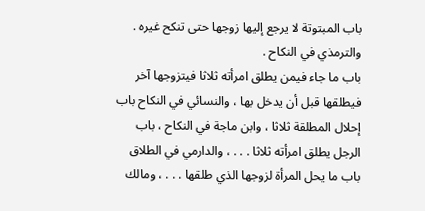باب المبتوتة لا يرجع إليها زوجها حتى تنكح غيره . والترمذي في النكاح .
باب ما جاء فيمن يطلق امرأته ثلاثا فيتزوجها آخر فيطلقها قبل أن يدخل بها ، والنسائي في النكاح باب إحلال المطلقة ثلاثا ، وابن ماجة في النكاح ، باب الرجل يطلق امرأته ثلاثا . . . ، والدارمي في الطلاق باب ما يحل المرأة لزوجها الذي طلقها . . . ، ومالك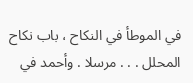في الموطأ في النكاح ، باب نكاح المحلل . . . مرسلا . وأحمد في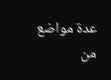عدة مواضع من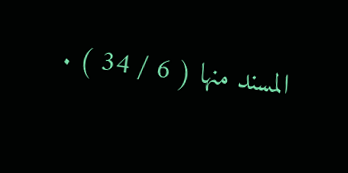المسند منها ( 6 / 34 ) .